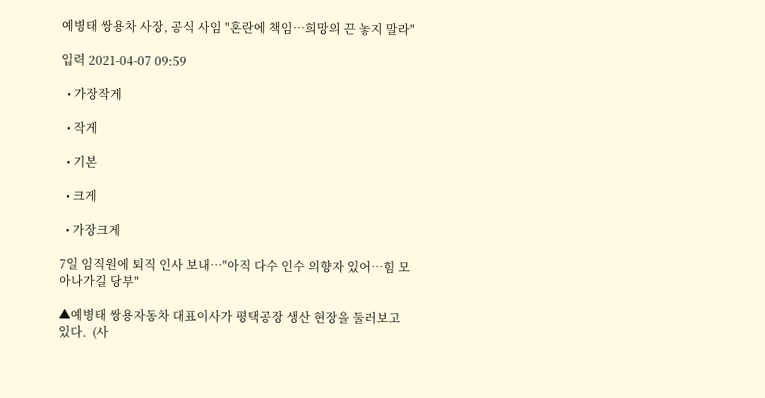예병태 쌍용차 사장, 공식 사임 "혼란에 책임…희망의 끈 놓지 말라"

입력 2021-04-07 09:59

  • 가장작게

  • 작게

  • 기본

  • 크게

  • 가장크게

7일 임직원에 퇴직 인사 보내…"아직 다수 인수 의향자 있어…힘 모아나가길 당부"

▲예병태 쌍용자동차 대표이사가 평택공장 생산 현장을 둘러보고 있다.  (사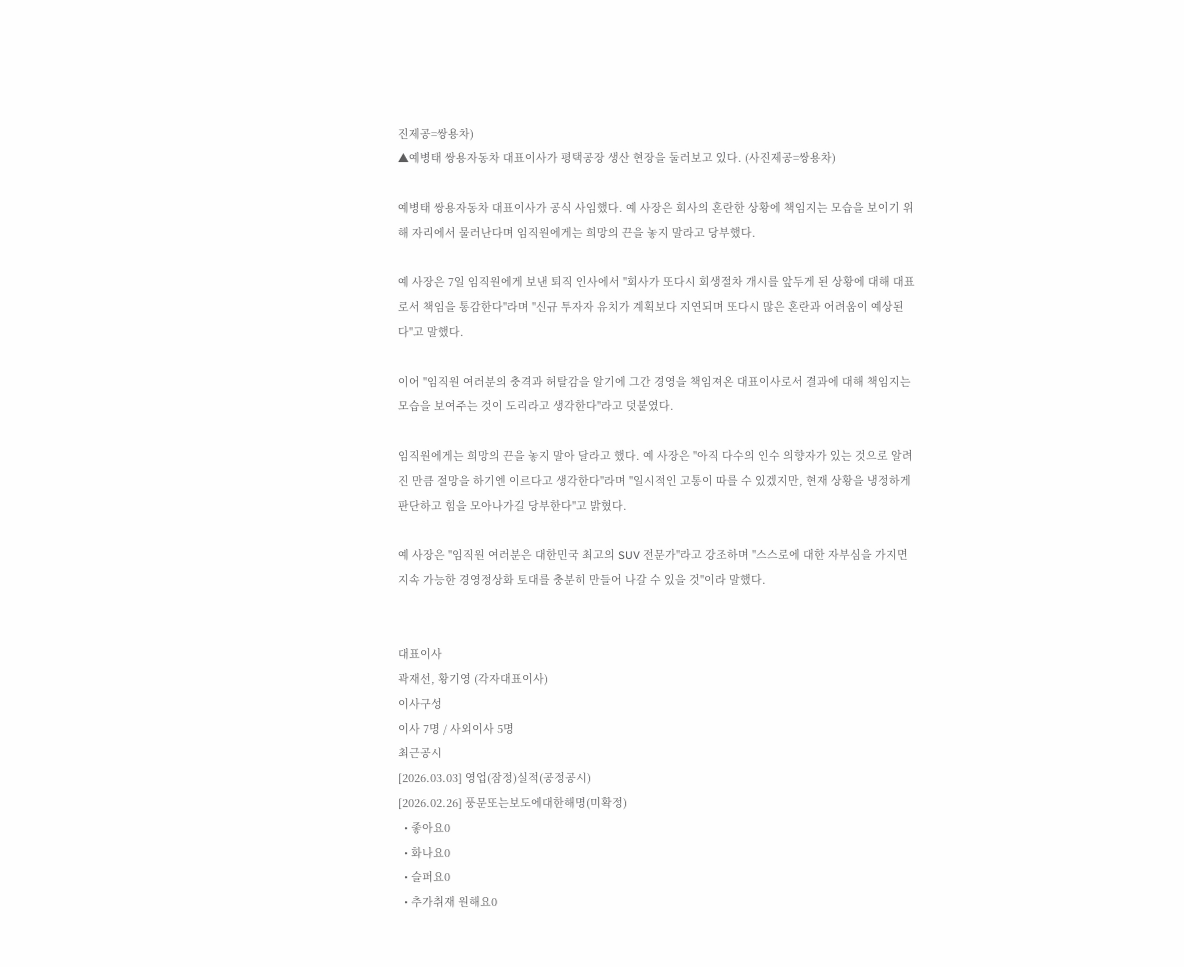진제공=쌍용차)
▲예병태 쌍용자동차 대표이사가 평택공장 생산 현장을 둘러보고 있다. (사진제공=쌍용차)

예병태 쌍용자동차 대표이사가 공식 사임했다. 예 사장은 회사의 혼란한 상황에 책임지는 모습을 보이기 위해 자리에서 물러난다며 임직원에게는 희망의 끈을 놓지 말라고 당부했다.

예 사장은 7일 임직원에게 보낸 퇴직 인사에서 "회사가 또다시 회생절차 개시를 앞두게 된 상황에 대해 대표로서 책임을 통감한다"라며 "신규 투자자 유치가 계획보다 지연되며 또다시 많은 혼란과 어려움이 예상된다"고 말했다.

이어 "임직원 여러분의 충격과 허탈감을 알기에 그간 경영을 책임져온 대표이사로서 결과에 대해 책임지는 모습을 보여주는 것이 도리라고 생각한다"라고 덧붙였다.

임직원에게는 희망의 끈을 놓지 말아 달라고 했다. 예 사장은 "아직 다수의 인수 의향자가 있는 것으로 알려진 만큼 절망을 하기엔 이르다고 생각한다"라며 "일시적인 고통이 따를 수 있겠지만, 현재 상황을 냉정하게 판단하고 힘을 모아나가길 당부한다"고 밝혔다.

예 사장은 "임직원 여러분은 대한민국 최고의 SUV 전문가"라고 강조하며 "스스로에 대한 자부심을 가지면 지속 가능한 경영정상화 토대를 충분히 만들어 나갈 수 있을 것"이라 말했다.


대표이사
곽재선, 황기영 (각자대표이사)
이사구성
이사 7명 / 사외이사 5명
최근공시
[2026.03.03] 영업(잠정)실적(공정공시)
[2026.02.26] 풍문또는보도에대한해명(미확정)
  • 좋아요0
  • 화나요0
  • 슬퍼요0
  • 추가취재 원해요0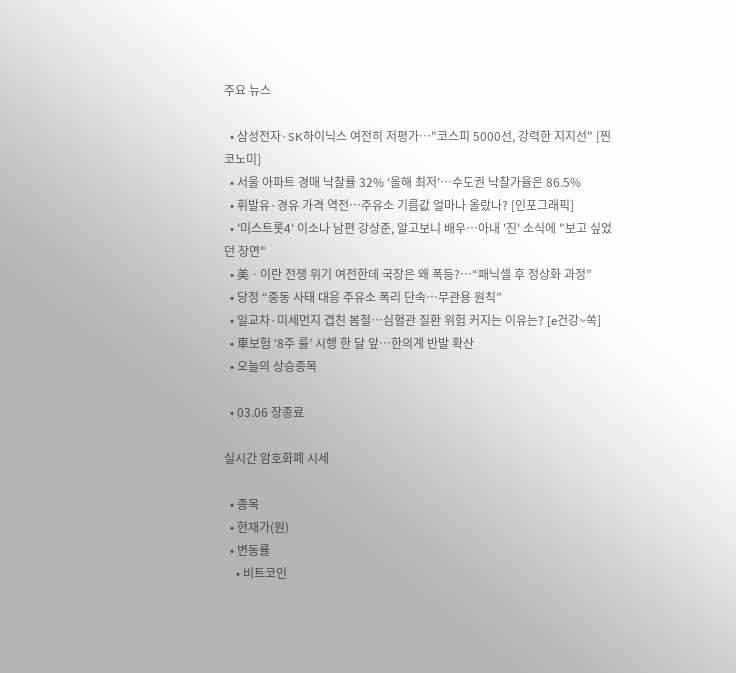주요 뉴스

  • 삼성전자·SK하이닉스 여전히 저평가…"코스피 5000선, 강력한 지지선" [찐코노미]
  • 서울 아파트 경매 낙찰률 32% ‘올해 최저’⋯수도권 낙찰가율은 86.5%
  • 휘발유·경유 가격 역전…주유소 기름값 얼마나 올랐나? [인포그래픽]
  • '미스트롯4' 이소나 남편 강상준, 알고보니 배우⋯아내 '진' 소식에 "보고 싶었던 장면"
  • 美ㆍ이란 전쟁 위기 여전한데 국장은 왜 폭등?⋯“패닉셀 후 정상화 과정”
  • 당정 “중동 사태 대응 주유소 폭리 단속…무관용 원칙”
  • 일교차·미세먼지 겹친 봄철…심혈관 질환 위험 커지는 이유는? [e건강~쏙]
  • 車보험 ‘8주 룰’ 시행 한 달 앞…한의계 반발 확산
  • 오늘의 상승종목

  • 03.06 장종료

실시간 암호화폐 시세

  • 종목
  • 현재가(원)
  • 변동률
    • 비트코인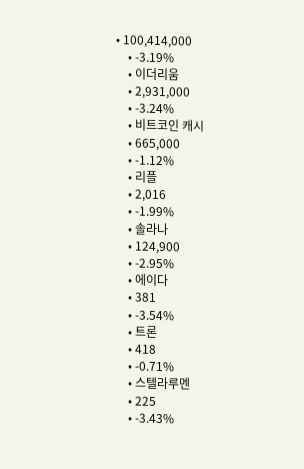• 100,414,000
    • -3.19%
    • 이더리움
    • 2,931,000
    • -3.24%
    • 비트코인 캐시
    • 665,000
    • -1.12%
    • 리플
    • 2,016
    • -1.99%
    • 솔라나
    • 124,900
    • -2.95%
    • 에이다
    • 381
    • -3.54%
    • 트론
    • 418
    • -0.71%
    • 스텔라루멘
    • 225
    • -3.43%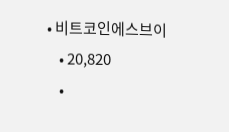• 비트코인에스브이
    • 20,820
    •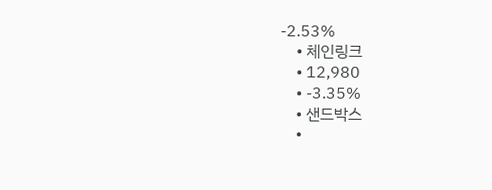-2.53%
    • 체인링크
    • 12,980
    • -3.35%
    • 샌드박스
    •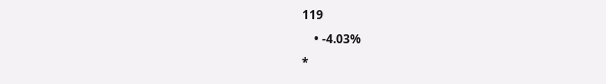119
    • -4.03%
*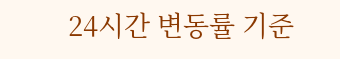24시간 변동률 기준